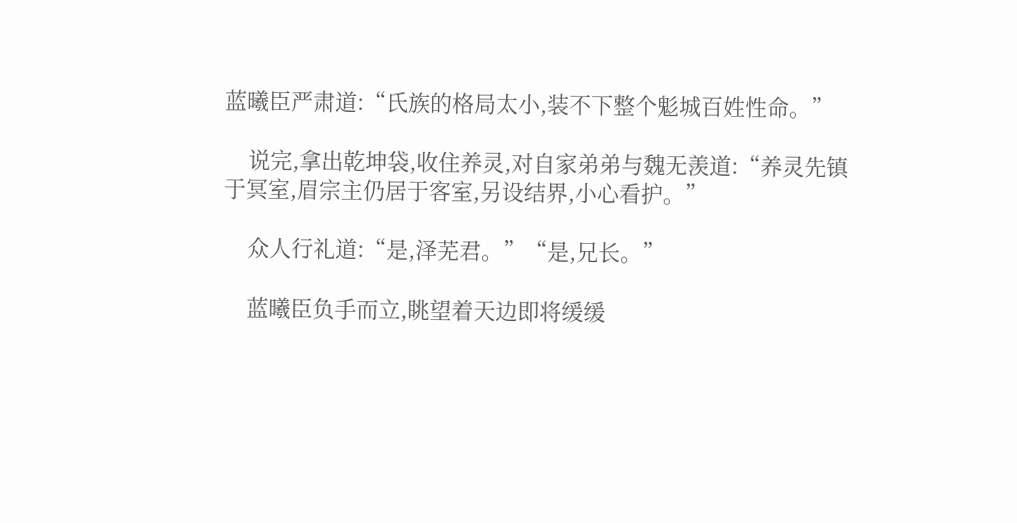蓝曦臣严肃道:“氏族的格局太小,装不下整个鬽城百姓性命。”

    说完,拿出乾坤袋,收住养灵,对自家弟弟与魏无羡道:“养灵先镇于冥室,眉宗主仍居于客室,另设结界,小心看护。”

    众人行礼道:“是,泽芜君。”“是,兄长。”

    蓝曦臣负手而立,眺望着天边即将缓缓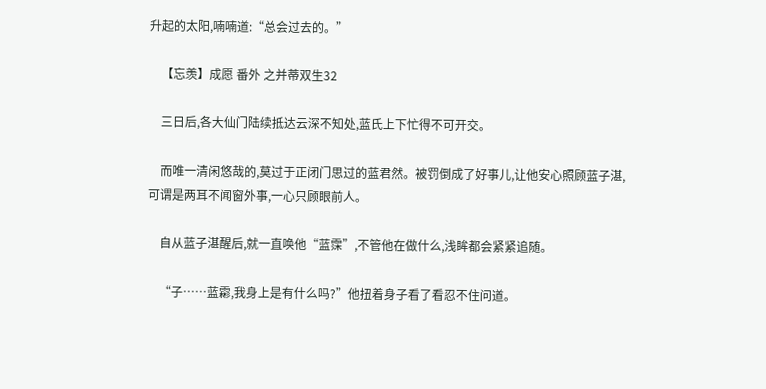升起的太阳,喃喃道:“总会过去的。”

    【忘羡】成愿 番外 之并蒂双生32

    三日后,各大仙门陆续抵达云深不知处,蓝氏上下忙得不可开交。

    而唯一清闲悠哉的,莫过于正闭门思过的蓝君然。被罚倒成了好事儿,让他安心照顾蓝子湛,可谓是两耳不闻窗外事,一心只顾眼前人。

    自从蓝子湛醒后,就一直唤他“蓝霂”,不管他在做什么,浅眸都会紧紧追随。

    “子……蓝霦,我身上是有什么吗?”他扭着身子看了看忍不住问道。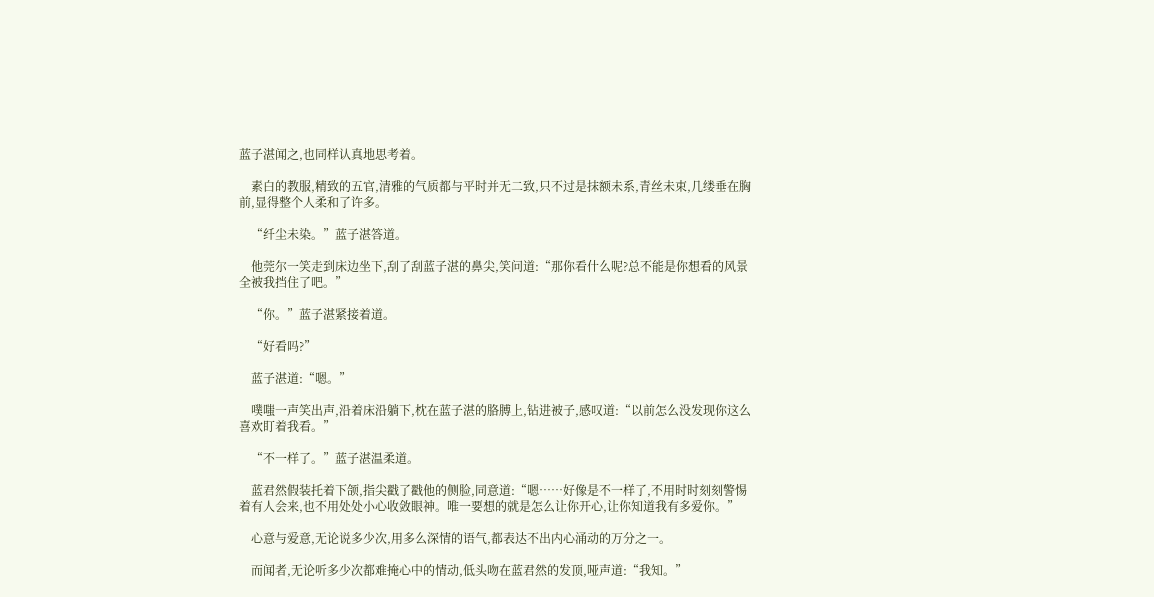蓝子湛闻之,也同样认真地思考着。

    素白的教服,精致的五官,清雅的气质都与平时并无二致,只不过是抹额未系,青丝未束,几缕垂在胸前,显得整个人柔和了许多。

    “纤尘未染。”蓝子湛答道。

    他莞尔一笑走到床边坐下,刮了刮蓝子湛的鼻尖,笑问道:“那你看什么呢?总不能是你想看的风景全被我挡住了吧。”

    “你。”蓝子湛紧接着道。

    “好看吗?”

    蓝子湛道:“嗯。”

    噗嗤一声笑出声,沿着床沿躺下,枕在蓝子湛的胳膊上,钻进被子,感叹道:“以前怎么没发现你这么喜欢盯着我看。”

    “不一样了。”蓝子湛温柔道。

    蓝君然假装托着下颌,指尖戳了戳他的侧脸,同意道:“嗯……好像是不一样了,不用时时刻刻警惕着有人会来,也不用处处小心收敛眼神。唯一要想的就是怎么让你开心,让你知道我有多爱你。”

    心意与爱意,无论说多少次,用多么深情的语气,都表达不出内心涌动的万分之一。

    而闻者,无论听多少次都难掩心中的情动,低头吻在蓝君然的发顶,哑声道:“我知。”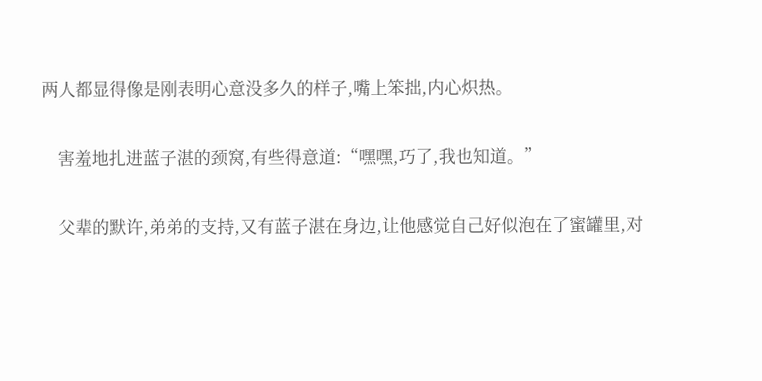两人都显得像是刚表明心意没多久的样子,嘴上笨拙,内心炽热。

    害羞地扎进蓝子湛的颈窝,有些得意道:“嘿嘿,巧了,我也知道。”

    父辈的默许,弟弟的支持,又有蓝子湛在身边,让他感觉自己好似泡在了蜜罐里,对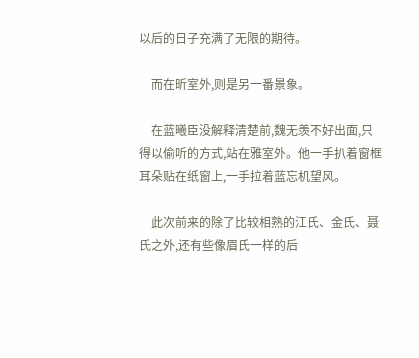以后的日子充满了无限的期待。

    而在昕室外,则是另一番景象。

    在蓝曦臣没解释清楚前,魏无羡不好出面,只得以偷听的方式,站在雅室外。他一手扒着窗框耳朵贴在纸窗上,一手拉着蓝忘机望风。

    此次前来的除了比较相熟的江氏、金氏、聂氏之外,还有些像眉氏一样的后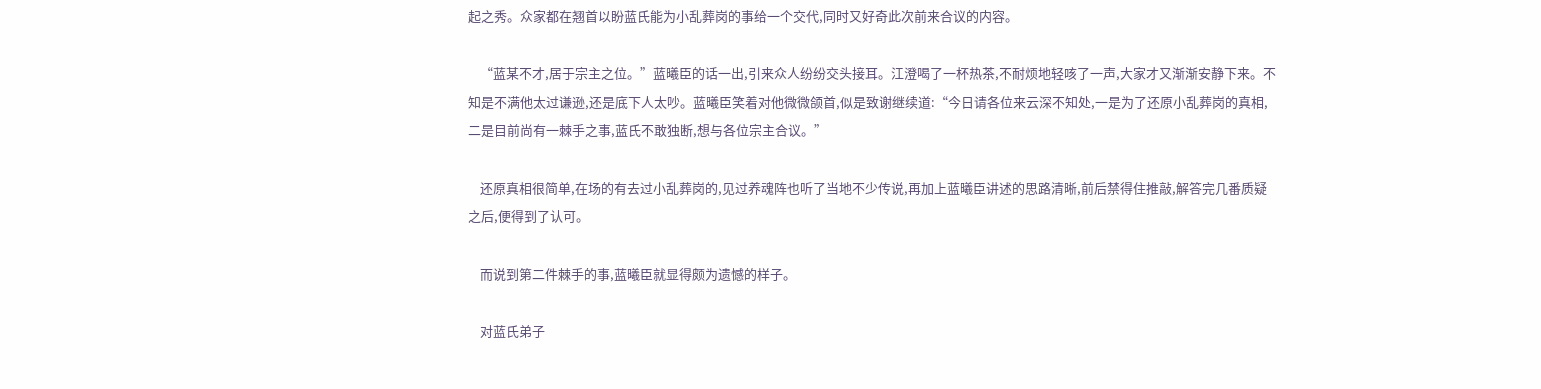起之秀。众家都在翘首以盼蓝氏能为小乱葬岗的事给一个交代,同时又好奇此次前来合议的内容。

    “蓝某不才,居于宗主之位。”蓝曦臣的话一出,引来众人纷纷交头接耳。江澄喝了一杯热茶,不耐烦地轻咳了一声,大家才又渐渐安静下来。不知是不满他太过谦逊,还是底下人太吵。蓝曦臣笑着对他微微颌首,似是致谢继续道:“今日请各位来云深不知处,一是为了还原小乱葬岗的真相,二是目前尚有一棘手之事,蓝氏不敢独断,想与各位宗主合议。”

    还原真相很简单,在场的有去过小乱葬岗的,见过养魂阵也听了当地不少传说,再加上蓝曦臣讲述的思路清晰,前后禁得住推敲,解答完几番质疑之后,便得到了认可。

    而说到第二件棘手的事,蓝曦臣就显得颇为遗憾的样子。

    对蓝氏弟子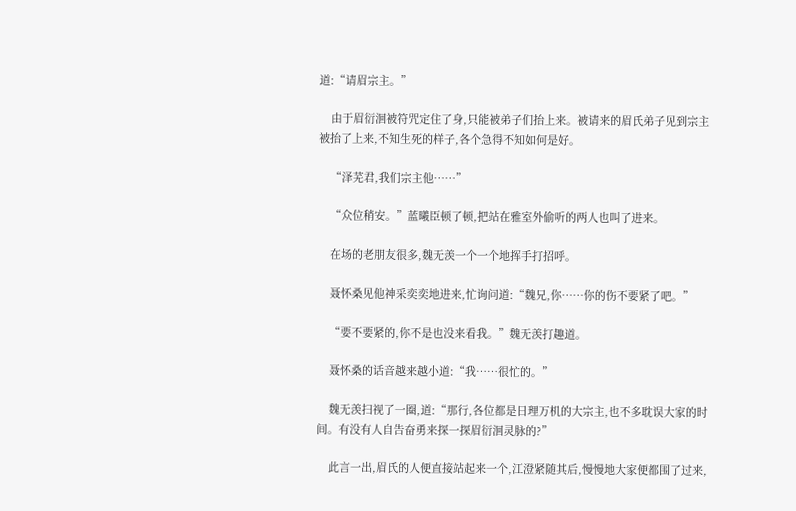道:“请眉宗主。”

    由于眉衍洄被符咒定住了身,只能被弟子们抬上来。被请来的眉氏弟子见到宗主被抬了上来,不知生死的样子,各个急得不知如何是好。

    “泽芜君,我们宗主他……”

    “众位稍安。”蓝曦臣顿了顿,把站在雅室外偷听的两人也叫了进来。

    在场的老朋友很多,魏无羡一个一个地挥手打招呼。

    聂怀桑见他神采奕奕地进来,忙询问道:“魏兄,你……你的伤不要紧了吧。”

    “要不要紧的,你不是也没来看我。”魏无羡打趣道。

    聂怀桑的话音越来越小道:“我……很忙的。”

    魏无羡扫视了一圈,道:“那行,各位都是日理万机的大宗主,也不多耽误大家的时间。有没有人自告奋勇来探一探眉衍洄灵脉的?”

    此言一出,眉氏的人便直接站起来一个,江澄紧随其后,慢慢地大家便都围了过来,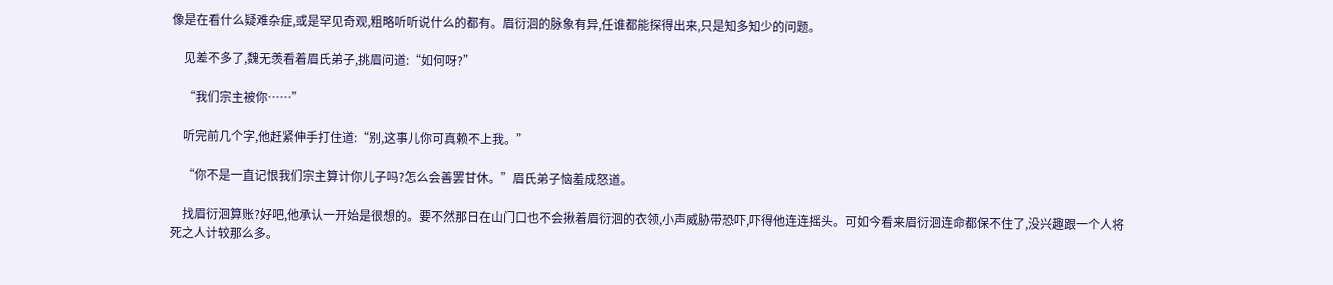像是在看什么疑难杂症,或是罕见奇观,粗略听听说什么的都有。眉衍洄的脉象有异,任谁都能探得出来,只是知多知少的问题。

    见差不多了,魏无羡看着眉氏弟子,挑眉问道:“如何呀?”

    “我们宗主被你……”

    听完前几个字,他赶紧伸手打住道:“别,这事儿你可真赖不上我。”

    “你不是一直记恨我们宗主算计你儿子吗?怎么会善罢甘休。”眉氏弟子恼羞成怒道。

    找眉衍洄算账?好吧,他承认一开始是很想的。要不然那日在山门口也不会揪着眉衍洄的衣领,小声威胁带恐吓,吓得他连连摇头。可如今看来眉衍洄连命都保不住了,没兴趣跟一个人将死之人计较那么多。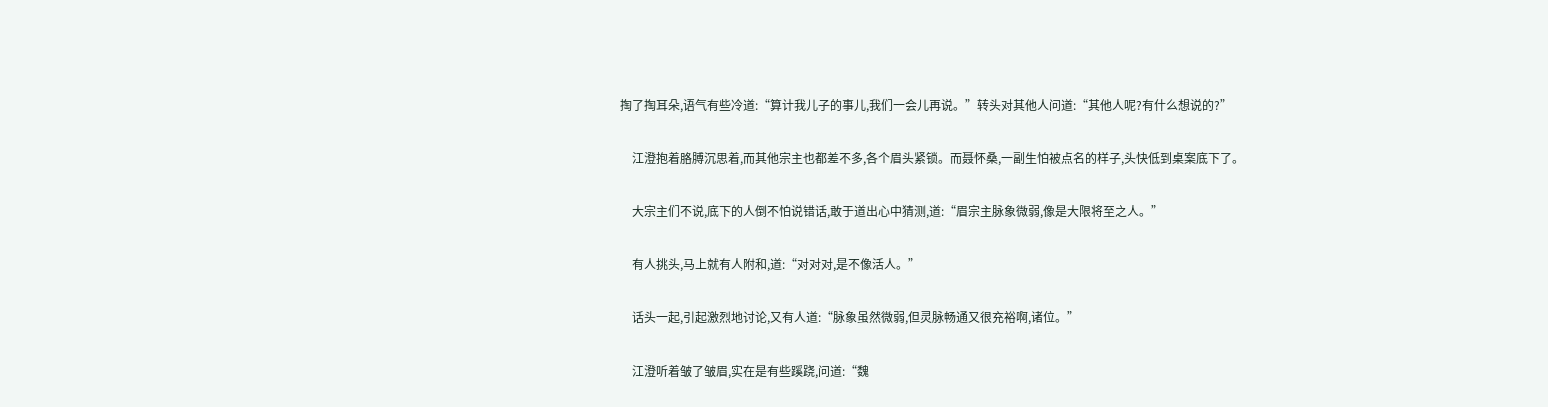掏了掏耳朵,语气有些冷道:“算计我儿子的事儿,我们一会儿再说。”转头对其他人问道:“其他人呢?有什么想说的?”

    江澄抱着胳膊沉思着,而其他宗主也都差不多,各个眉头紧锁。而聂怀桑,一副生怕被点名的样子,头快低到桌案底下了。

    大宗主们不说,底下的人倒不怕说错话,敢于道出心中猜测,道:“眉宗主脉象微弱,像是大限将至之人。”

    有人挑头,马上就有人附和,道:“对对对,是不像活人。”

    话头一起,引起激烈地讨论,又有人道:“脉象虽然微弱,但灵脉畅通又很充裕啊,诸位。”

    江澄听着皱了皱眉,实在是有些蹊跷,问道:“魏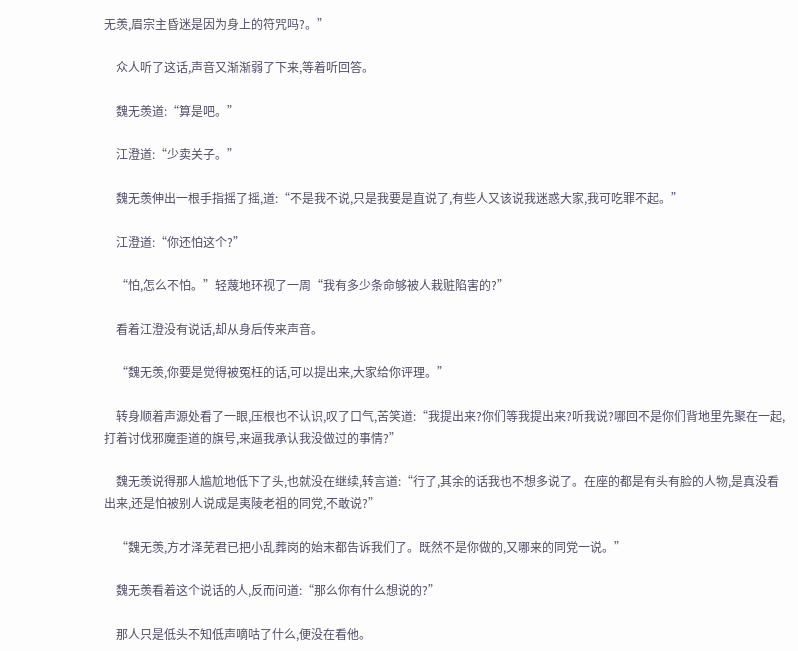无羡,眉宗主昏迷是因为身上的符咒吗?。”

    众人听了这话,声音又渐渐弱了下来,等着听回答。

    魏无羡道:“算是吧。”

    江澄道:“少卖关子。”

    魏无羡伸出一根手指摇了摇,道:“不是我不说,只是我要是直说了,有些人又该说我迷惑大家,我可吃罪不起。”

    江澄道:“你还怕这个?”

    “怕,怎么不怕。”轻蔑地环视了一周“我有多少条命够被人栽赃陷害的?”

    看着江澄没有说话,却从身后传来声音。

    “魏无羡,你要是觉得被冤枉的话,可以提出来,大家给你评理。”

    转身顺着声源处看了一眼,压根也不认识,叹了口气,苦笑道:“我提出来?你们等我提出来?听我说?哪回不是你们背地里先聚在一起,打着讨伐邪魔歪道的旗号,来逼我承认我没做过的事情?”

    魏无羡说得那人尴尬地低下了头,也就没在继续,转言道:“行了,其余的话我也不想多说了。在座的都是有头有脸的人物,是真没看出来,还是怕被别人说成是夷陵老祖的同党,不敢说?”

    “魏无羡,方才泽芜君已把小乱葬岗的始末都告诉我们了。既然不是你做的,又哪来的同党一说。”

    魏无羡看着这个说话的人,反而问道:“那么你有什么想说的?”

    那人只是低头不知低声嘀咕了什么,便没在看他。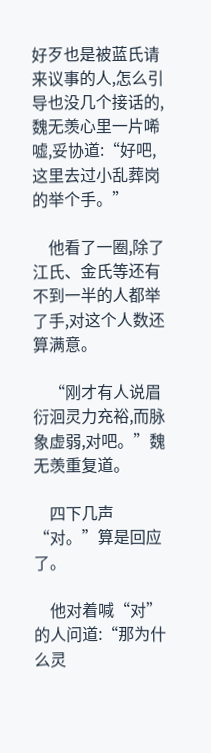好歹也是被蓝氏请来议事的人,怎么引导也没几个接话的,魏无羡心里一片唏嘘,妥协道:“好吧,这里去过小乱葬岗的举个手。”

    他看了一圈,除了江氏、金氏等还有不到一半的人都举了手,对这个人数还算满意。

    “刚才有人说眉衍洄灵力充裕,而脉象虚弱,对吧。”魏无羡重复道。

    四下几声“对。”算是回应了。

    他对着喊“对”的人问道:“那为什么灵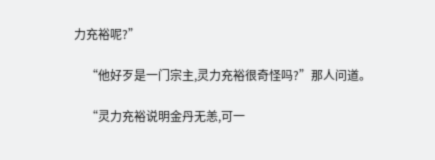力充裕呢?”

    “他好歹是一门宗主,灵力充裕很奇怪吗?”那人问道。

    “灵力充裕说明金丹无恙,可一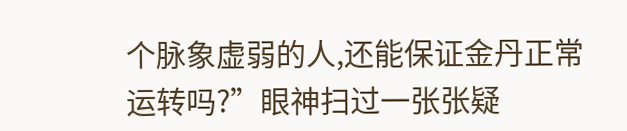个脉象虚弱的人,还能保证金丹正常运转吗?”眼神扫过一张张疑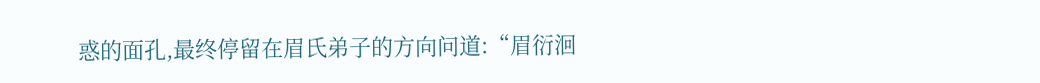惑的面孔,最终停留在眉氏弟子的方向问道:“眉衍洄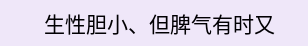生性胆小、但脾气有时又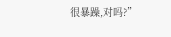很暴躁,对吗?”